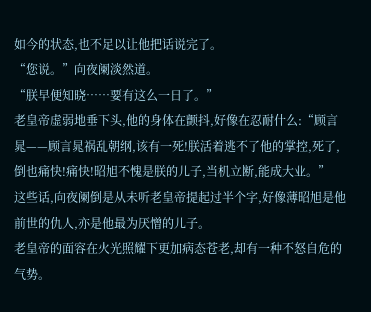如今的状态,也不足以让他把话说完了。
“您说。”向夜阑淡然道。
“朕早便知晓……要有这么一日了。”
老皇帝虚弱地垂下头,他的身体在颤抖,好像在忍耐什么:“顾言晁——顾言晁祸乱朝纲,该有一死!朕活着逃不了他的掌控,死了,倒也痛快!痛快!昭旭不愧是朕的儿子,当机立断,能成大业。”
这些话,向夜阑倒是从未听老皇帝提起过半个字,好像薄昭旭是他前世的仇人,亦是他最为厌憎的儿子。
老皇帝的面容在火光照耀下更加病态苍老,却有一种不怒自危的气势。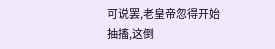可说罢,老皇帝忽得开始抽搐,这倒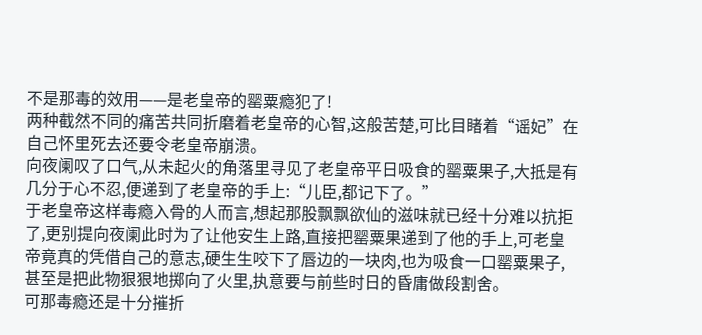不是那毒的效用——是老皇帝的罂粟瘾犯了!
两种截然不同的痛苦共同折磨着老皇帝的心智,这般苦楚,可比目睹着“谣妃”在自己怀里死去还要令老皇帝崩溃。
向夜阑叹了口气,从未起火的角落里寻见了老皇帝平日吸食的罂粟果子,大抵是有几分于心不忍,便递到了老皇帝的手上:“儿臣,都记下了。”
于老皇帝这样毒瘾入骨的人而言,想起那股飘飘欲仙的滋味就已经十分难以抗拒了,更别提向夜阑此时为了让他安生上路,直接把罂粟果递到了他的手上,可老皇帝竟真的凭借自己的意志,硬生生咬下了唇边的一块肉,也为吸食一口罂粟果子,甚至是把此物狠狠地掷向了火里,执意要与前些时日的昏庸做段割舍。
可那毒瘾还是十分摧折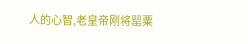人的心智,老皇帝刚将罂粟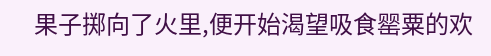果子掷向了火里,便开始渴望吸食罂粟的欢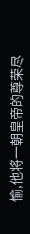愉,他将一朝皇帝的尊荣尽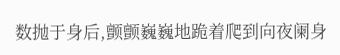数抛于身后,颤颤巍巍地跪着爬到向夜阑身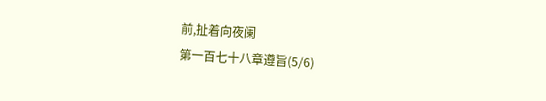前,扯着向夜阑
第一百七十八章遵旨(5/6)